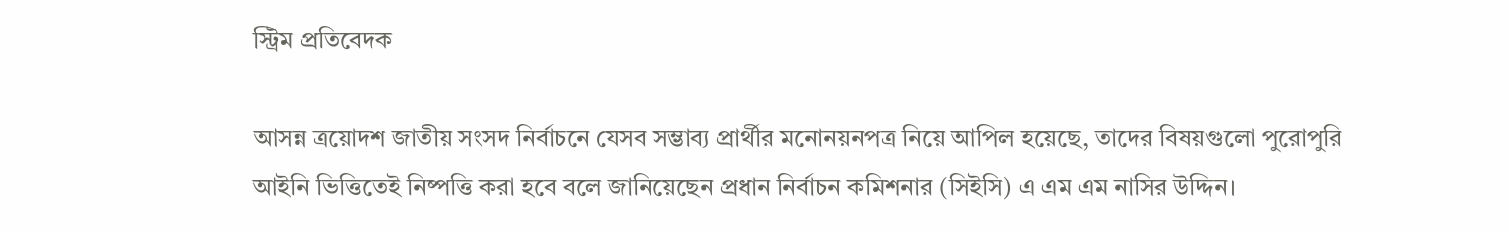স্ট্রিম প্রতিবেদক

আসন্ন ত্রয়োদশ জাতীয় সংসদ নির্বাচনে যেসব সম্ভাব্য প্রার্থীর মনোনয়নপত্র নিয়ে আপিল হয়েছে, তাদের বিষয়গুলো পুরোপুরি আইনি ভিত্তিতেই নিষ্পত্তি করা হবে বলে জানিয়েছেন প্রধান নির্বাচন কমিশনার (সিইসি) এ এম এম নাসির উদ্দিন।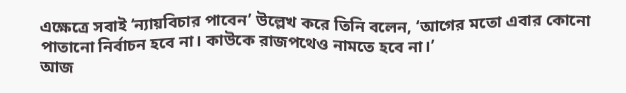এক্ষেত্রে সবাই ‘ন্যায়বিচার পাবেন’ উল্লেখ করে তিনি বলেন, ‘আগের মতো এবার কোনো পাতানো নির্বাচন হবে না। কাউকে রাজপথেও নামতে হবে না।’
আজ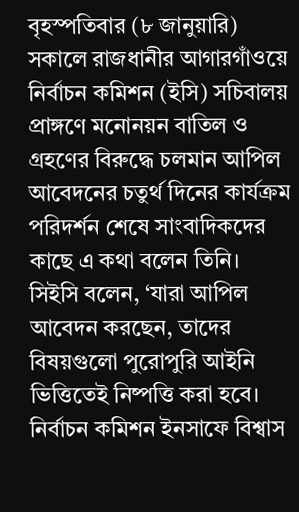বৃহস্পতিবার (৮ জানুয়ারি) সকালে রাজধানীর আগারগাঁওয়ে নির্বাচন কমিশন (ইসি) সচিবালয় প্রাঙ্গণে মনোনয়ন বাতিল ও গ্রহণের বিরুদ্ধে চলমান আপিল আবেদনের চতুর্থ দিনের কার্যক্রম পরিদর্শন শেষে সাংবাদিকদের কাছে এ কথা বলেন তিনি।
সিইসি বলেন, ‘যারা আপিল আবেদন করছেন, তাদের বিষয়গুলো পুরোপুরি আইনি ভিত্তিতেই নিষ্পত্তি করা হবে। নির্বাচন কমিশন ইনসাফে বিশ্বাস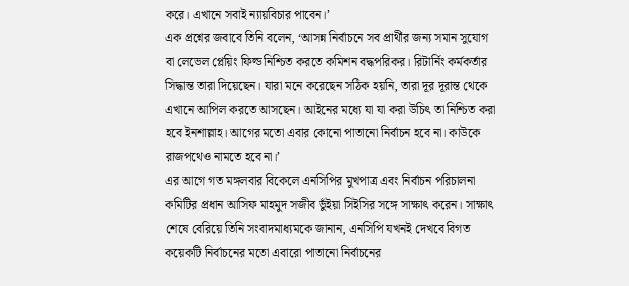করে। এখানে সবাই ন্যায়বিচার পাবেন।’
এক প্রশ্নের জবাবে তিনি বলেন, ‘আসন্ন নির্বাচনে সব প্রার্থীর জন্য সমান সুযোগ বা লেভেল প্লেয়িং ফিল্ড নিশ্চিত করতে কমিশন বদ্ধপরিকর। রিটার্নিং কর্মকর্তার সিদ্ধান্ত তারা দিয়েছেন। যারা মনে করেছেন সঠিক হয়নি, তারা দূর দূরান্ত থেকে এখানে আপিল করতে আসছেন। আইনের মধ্যে যা যা করা উচিৎ তা নিশ্চিত করা হবে ইনশাল্লাহ। আগের মতো এবার কোনো পাতানো নির্বাচন হবে না। কাউকে রাজপথেও নামতে হবে না।’
এর আগে গত মঙ্গলবার বিকেলে এনসিপির মুখপাত্র এবং নির্বাচন পরিচালনা কমিটির প্রধান আসিফ মাহমুদ সজীব ভুঁইয়া সিইসির সঙ্গে সাক্ষাৎ করেন। সাক্ষাৎ শেষে বেরিয়ে তিনি সংবাদমাধ্যমকে জানান, এনসিপি যখনই দেখবে বিগত কয়েকটি নির্বাচনের মতো এবারো পাতানো নির্বাচনের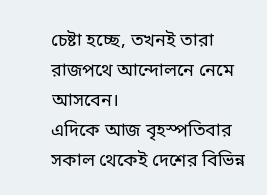চেষ্টা হচ্ছে, তখনই তারা রাজপথে আন্দোলনে নেমে আসবেন।
এদিকে আজ বৃহস্পতিবার সকাল থেকেই দেশের বিভিন্ন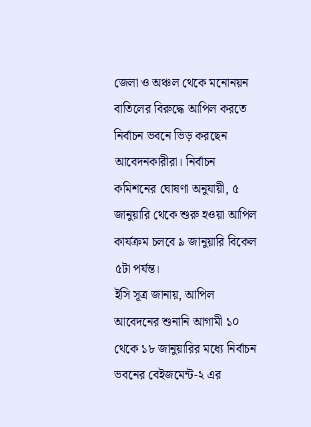জেলা ও অঞ্চল থেকে মনোনয়ন বাতিলের বিরুদ্ধে আপিল করতে নির্বাচন ভবনে ভিড় করছেন আবেদনকারীরা। নির্বাচন কমিশনের ঘোষণা অনুযায়ী, ৫ জানুয়ারি থেকে শুরু হওয়া আপিল কার্যক্রম চলবে ৯ জানুয়ারি বিকেল ৫টা পর্যন্ত।
ইসি সূত্র জানায়, আপিল আবেদনের শুনানি আগামী ১০ থেকে ১৮ জানুয়ারির মধ্যে নির্বাচন ভবনের বেইজমেন্ট-২ এর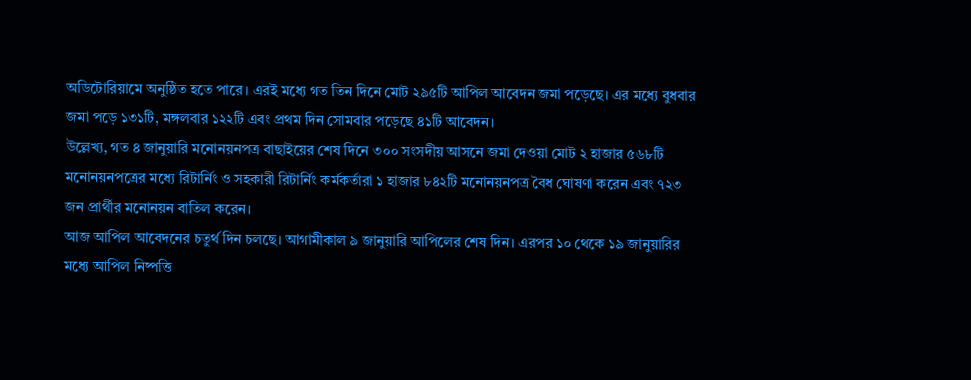অডিটোরিয়ামে অনুষ্ঠিত হতে পারে। এরই মধ্যে গত তিন দিনে মোট ২৯৫টি আপিল আবেদন জমা পড়েছে। এর মধ্যে বুধবার জমা পড়ে ১৩১টি, মঙ্গলবার ১২২টি এবং প্রথম দিন সোমবার পড়েছে ৪১টি আবেদন।
উল্লেখ্য, গত ৪ জানুয়ারি মনোনয়নপত্র বাছাইয়ের শেষ দিনে ৩০০ সংসদীয় আসনে জমা দেওয়া মোট ২ হাজার ৫৬৮টি মনোনয়নপত্রের মধ্যে রিটার্নিং ও সহকারী রিটার্নিং কর্মকর্তারা ১ হাজার ৮৪২টি মনোনয়নপত্র বৈধ ঘোষণা করেন এবং ৭২৩ জন প্রার্থীর মনোনয়ন বাতিল করেন।
আজ আপিল আবেদনের চতুর্থ দিন চলছে। আগামীকাল ৯ জানুয়ারি আপিলের শেষ দিন। এরপর ১০ থেকে ১৯ জানুয়ারির মধ্যে আপিল নিষ্পত্তি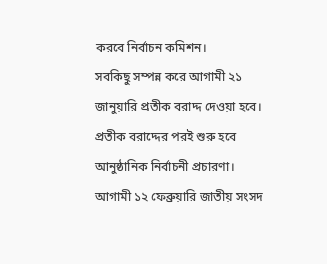করবে নির্বাচন কমিশন।
সবকিছু সম্পন্ন করে আগামী ২১ জানুয়ারি প্রতীক বরাদ্দ দেওয়া হবে। প্রতীক বরাদ্দের পরই শুরু হবে আনুষ্ঠানিক নির্বাচনী প্রচারণা। আগামী ১২ ফেব্রুয়ারি জাতীয় সংসদ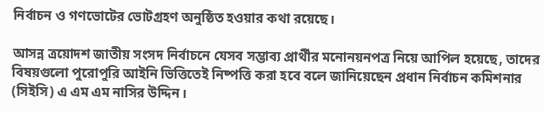নির্বাচন ও গণভোটের ভোটগ্রহণ অনুষ্ঠিত হওয়ার কথা রয়েছে।

আসন্ন ত্রয়োদশ জাতীয় সংসদ নির্বাচনে যেসব সম্ভাব্য প্রার্থীর মনোনয়নপত্র নিয়ে আপিল হয়েছে, তাদের বিষয়গুলো পুরোপুরি আইনি ভিত্তিতেই নিষ্পত্তি করা হবে বলে জানিয়েছেন প্রধান নির্বাচন কমিশনার (সিইসি) এ এম এম নাসির উদ্দিন।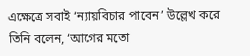এক্ষেত্রে সবাই ‘ন্যায়বিচার পাবেন’ উল্লেখ করে তিনি বলেন, ‘আগের মতো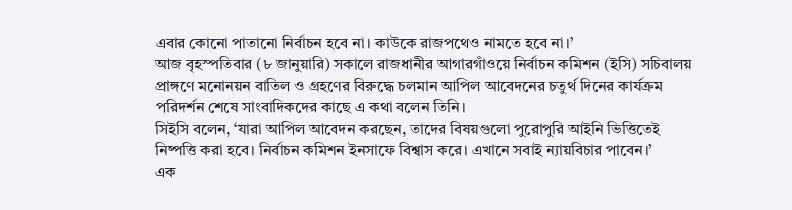এবার কোনো পাতানো নির্বাচন হবে না। কাউকে রাজপথেও নামতে হবে না।’
আজ বৃহস্পতিবার (৮ জানুয়ারি) সকালে রাজধানীর আগারগাঁওয়ে নির্বাচন কমিশন (ইসি) সচিবালয় প্রাঙ্গণে মনোনয়ন বাতিল ও গ্রহণের বিরুদ্ধে চলমান আপিল আবেদনের চতুর্থ দিনের কার্যক্রম পরিদর্শন শেষে সাংবাদিকদের কাছে এ কথা বলেন তিনি।
সিইসি বলেন, ‘যারা আপিল আবেদন করছেন, তাদের বিষয়গুলো পুরোপুরি আইনি ভিত্তিতেই নিষ্পত্তি করা হবে। নির্বাচন কমিশন ইনসাফে বিশ্বাস করে। এখানে সবাই ন্যায়বিচার পাবেন।’
এক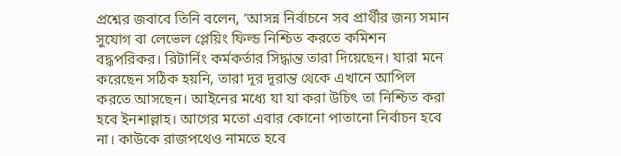প্রশ্নের জবাবে তিনি বলেন, ‘আসন্ন নির্বাচনে সব প্রার্থীর জন্য সমান সুযোগ বা লেভেল প্লেয়িং ফিল্ড নিশ্চিত করতে কমিশন বদ্ধপরিকর। রিটার্নিং কর্মকর্তার সিদ্ধান্ত তারা দিয়েছেন। যারা মনে করেছেন সঠিক হয়নি, তারা দূর দূরান্ত থেকে এখানে আপিল করতে আসছেন। আইনের মধ্যে যা যা করা উচিৎ তা নিশ্চিত করা হবে ইনশাল্লাহ। আগের মতো এবার কোনো পাতানো নির্বাচন হবে না। কাউকে রাজপথেও নামতে হবে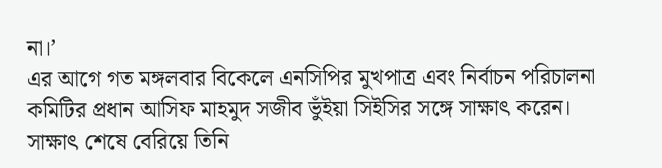না।’
এর আগে গত মঙ্গলবার বিকেলে এনসিপির মুখপাত্র এবং নির্বাচন পরিচালনা কমিটির প্রধান আসিফ মাহমুদ সজীব ভুঁইয়া সিইসির সঙ্গে সাক্ষাৎ করেন। সাক্ষাৎ শেষে বেরিয়ে তিনি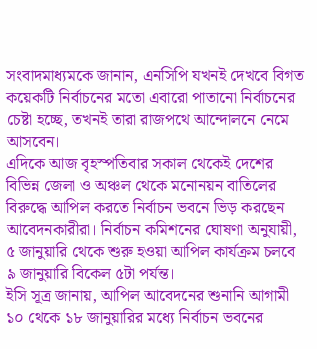সংবাদমাধ্যমকে জানান, এনসিপি যখনই দেখবে বিগত কয়েকটি নির্বাচনের মতো এবারো পাতানো নির্বাচনের চেষ্টা হচ্ছে, তখনই তারা রাজপথে আন্দোলনে নেমে আসবেন।
এদিকে আজ বৃহস্পতিবার সকাল থেকেই দেশের বিভিন্ন জেলা ও অঞ্চল থেকে মনোনয়ন বাতিলের বিরুদ্ধে আপিল করতে নির্বাচন ভবনে ভিড় করছেন আবেদনকারীরা। নির্বাচন কমিশনের ঘোষণা অনুযায়ী, ৫ জানুয়ারি থেকে শুরু হওয়া আপিল কার্যক্রম চলবে ৯ জানুয়ারি বিকেল ৫টা পর্যন্ত।
ইসি সূত্র জানায়, আপিল আবেদনের শুনানি আগামী ১০ থেকে ১৮ জানুয়ারির মধ্যে নির্বাচন ভবনের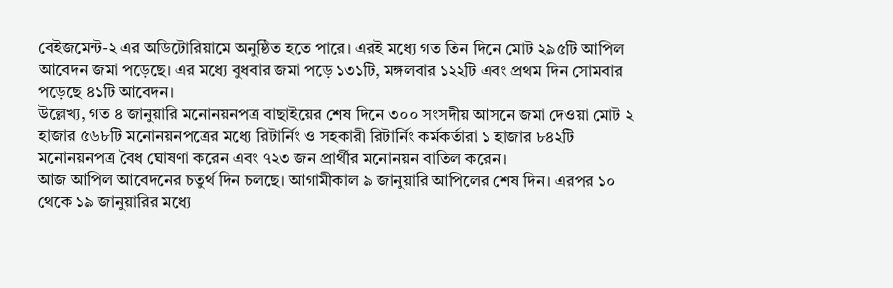বেইজমেন্ট-২ এর অডিটোরিয়ামে অনুষ্ঠিত হতে পারে। এরই মধ্যে গত তিন দিনে মোট ২৯৫টি আপিল আবেদন জমা পড়েছে। এর মধ্যে বুধবার জমা পড়ে ১৩১টি, মঙ্গলবার ১২২টি এবং প্রথম দিন সোমবার পড়েছে ৪১টি আবেদন।
উল্লেখ্য, গত ৪ জানুয়ারি মনোনয়নপত্র বাছাইয়ের শেষ দিনে ৩০০ সংসদীয় আসনে জমা দেওয়া মোট ২ হাজার ৫৬৮টি মনোনয়নপত্রের মধ্যে রিটার্নিং ও সহকারী রিটার্নিং কর্মকর্তারা ১ হাজার ৮৪২টি মনোনয়নপত্র বৈধ ঘোষণা করেন এবং ৭২৩ জন প্রার্থীর মনোনয়ন বাতিল করেন।
আজ আপিল আবেদনের চতুর্থ দিন চলছে। আগামীকাল ৯ জানুয়ারি আপিলের শেষ দিন। এরপর ১০ থেকে ১৯ জানুয়ারির মধ্যে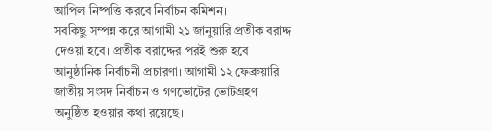আপিল নিষ্পত্তি করবে নির্বাচন কমিশন।
সবকিছু সম্পন্ন করে আগামী ২১ জানুয়ারি প্রতীক বরাদ্দ দেওয়া হবে। প্রতীক বরাদ্দের পরই শুরু হবে আনুষ্ঠানিক নির্বাচনী প্রচারণা। আগামী ১২ ফেব্রুয়ারি জাতীয় সংসদ নির্বাচন ও গণভোটের ভোটগ্রহণ অনুষ্ঠিত হওয়ার কথা রয়েছে।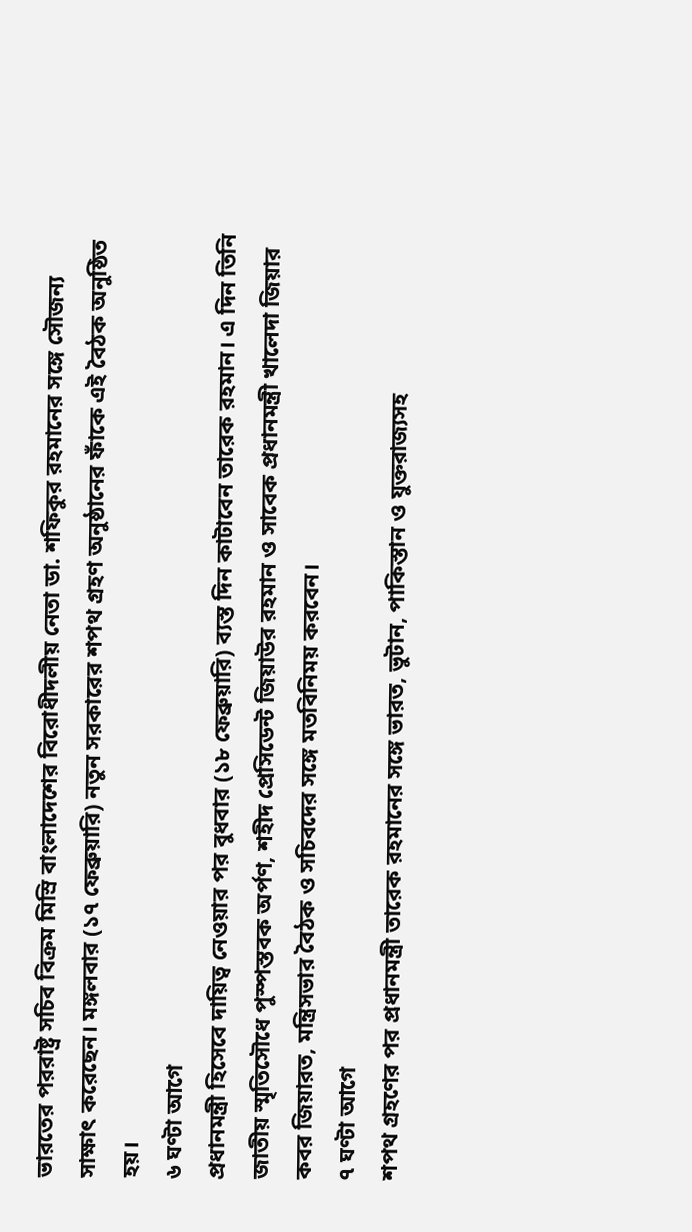ভারতের পররাষ্ট্র সচিব বিক্রম মিস্রি বাংলাদেশের বিরোধীদলীয় নেতা ডা. শফিকুর রহমানের সঙ্গে সৌজন্য সাক্ষাৎ করেছেন। মঙ্গলবার (১৭ ফেব্রুয়ারি) নতুন সরকারের শপথ গ্রহণ অনুষ্ঠানের ফাঁকে এই বৈঠক অনুষ্ঠিত হয়।
৬ ঘণ্টা আগে
প্রধানমন্ত্রী হিসেবে দায়িত্ব নেওয়ার পর বুধবার (১৮ ফেব্রুয়ারি) ব্যস্ত দিন কাটাবেন তারেক রহমান। এ দিন তিনি জাতীয় স্মৃতিসৌধে পুস্পস্তবক অর্পণ, শহীদ প্রেসিডেন্ট জিয়াউর রহমান ও সাবেক প্রধানমন্ত্রী খালেদা জিয়ার কবর জিয়ারত, মন্ত্রিসভার বৈঠক ও সচিবদের সঙ্গে মতবিনিময় করবেন।
৭ ঘণ্টা আগে
শপথ গ্রহণের পর প্রধানমন্ত্রী তারেক রহমানের সঙ্গে ভারত, ভুটান, পাকিস্তান ও যুক্তরাজ্যসহ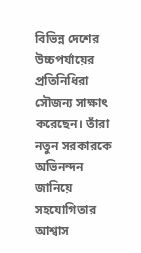বিভিন্ন দেশের উচ্চপর্যায়ের প্রতিনিধিরা সৌজন্য সাক্ষাৎ করেছেন। তাঁরা নতুন সরকারকে অভিনন্দন জানিয়ে সহযোগিতার আশ্বাস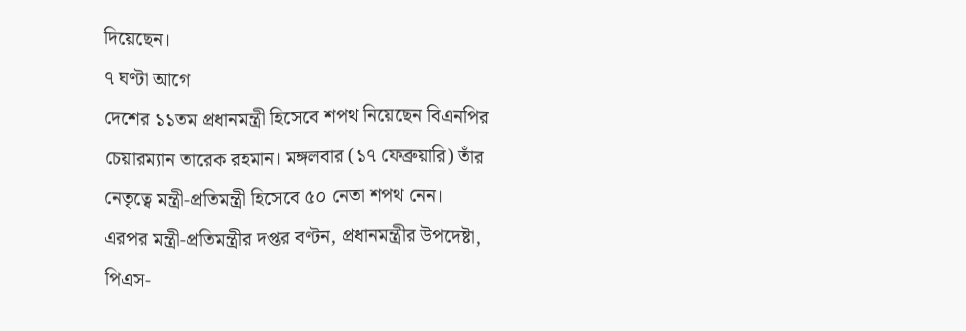দিয়েছেন।
৭ ঘণ্টা আগে
দেশের ১১তম প্রধানমন্ত্রী হিসেবে শপথ নিয়েছেন বিএনপির চেয়ারম্যান তারেক রহমান। মঙ্গলবার (১৭ ফেব্রুয়ারি) তাঁর নেতৃত্বে মন্ত্রী-প্রতিমন্ত্রী হিসেবে ৫০ নেতা শপথ নেন। এরপর মন্ত্রী-প্রতিমন্ত্রীর দপ্তর বণ্টন, প্রধানমন্ত্রীর উপদেষ্টা, পিএস-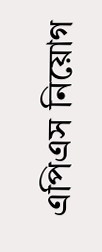এপিএস নিয়োগ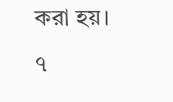করা হয়।
৭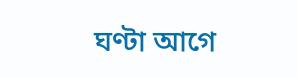ঘণ্টা আগে